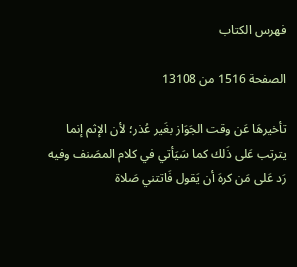فهرس الكتاب

الصفحة 1516 من 13108

تأخيرهَا عَن وقت الجَوَاز بغَير عُذر؛ لأن الإثم إنما يترتب عَلى ذَلك كما سَيَأتي في كلام المصَنف وفيه رَد عَلى مَن كرهَ أن يَقول فَاتتني صَلاة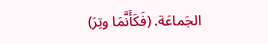الجَماعَة. (فَكَأَنَّمَا وتِرَ)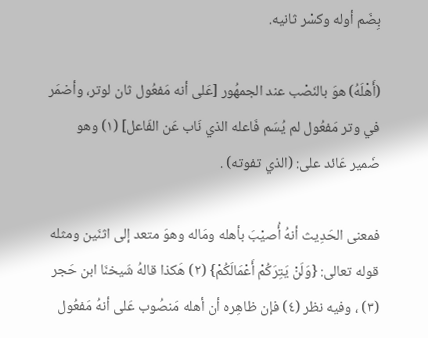بِضَم أوله وكسْر ثانيه.

(أَهْلَهُ) هوَ بالنَصْب عند الجمهُور [عَلى أنه مَفعُول ثان لوتر، وأضمَر في وتر مَفعُول لم يُسَم فَاعله الذي نَاب عَن الفَاعل] (١) وهو ضَمير عَائد على: (الذي تفوته) .

فمعنى الحَدِيث أنهُ أُصيْبَ بأهله ومَاله وهوَ متعد إلى اثنَين ومثله قوله تعالى: {وَلَنْ يَتِرَكُمْ أَعْمَالَكُمْ} (٢) هَكذا قالهُ شَيخنَا ابن حَجر (٣) ، وفيه نظر (٤) فإن ظاهِره أن أهله مَنصُوب عَلى أنهُ مَفعُول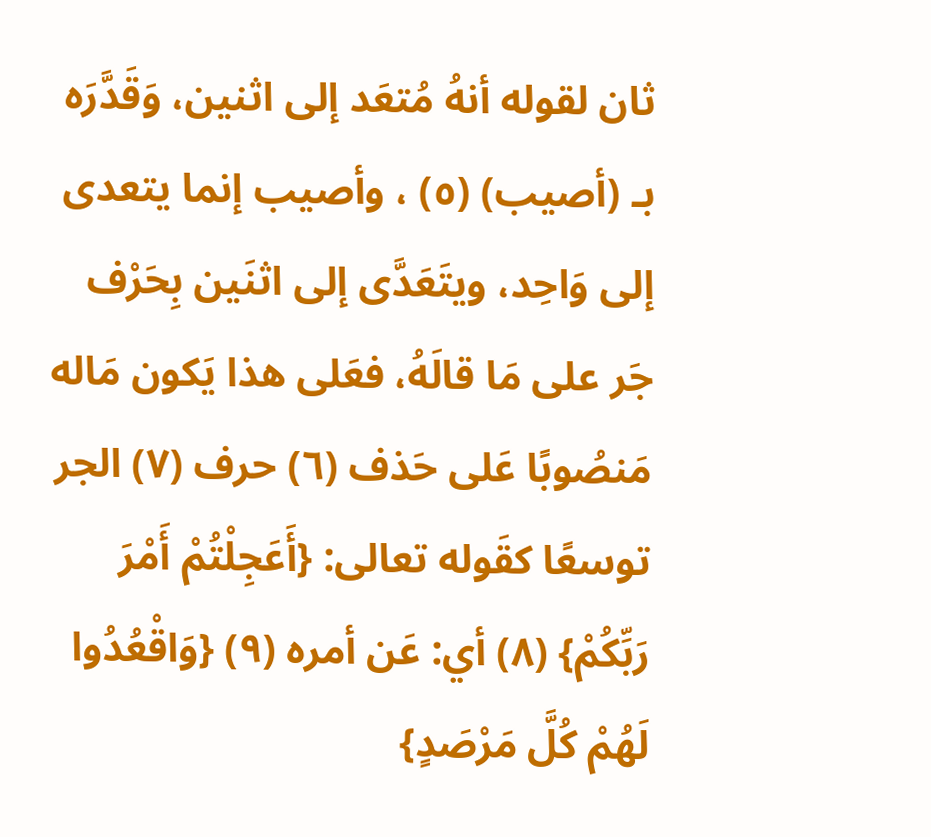ثان لقوله أنهُ مُتعَد إلى اثنين، وَقَدَّرَه بـ (أصيب) (٥) ، وأصيب إنما يتعدى إلى وَاحِد، ويتَعَدَّى إلى اثنَين بِحَرْف جَر على مَا قالَهُ، فعَلى هذا يَكون مَاله مَنصُوبًا عَلى حَذف (٦) حرف (٧) الجر توسعًا كقَوله تعالى: {أَعَجِلْتُمْ أَمْرَ رَبِّكُمْ} (٨) أي: عَن أمره (٩) {وَاقْعُدُوا لَهُمْ كُلَّ مَرْصَدٍ}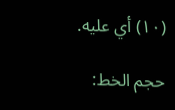(١٠) أي عليه.

حجم الخط: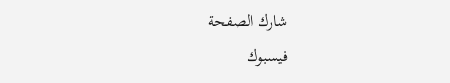شارك الصفحة
فيسبوك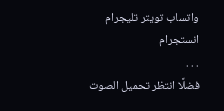واتساب تويتر تليجرام انستجرام
. . .
فضلًا انتظر تحميل الصوت